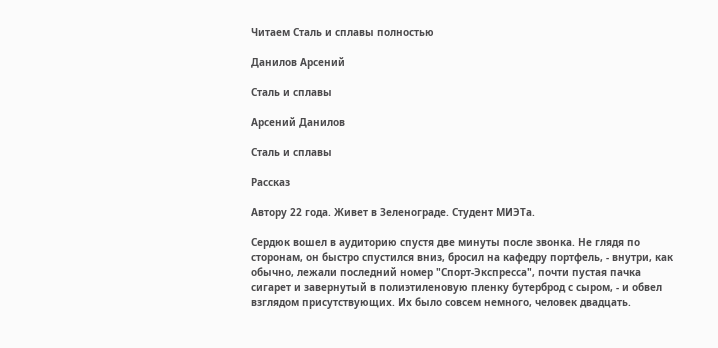Читаем Сталь и сплавы полностью

Данилов Арсений

Сталь и сплавы

Арсений Данилов

Сталь и сплавы

Рассказ

Автору 22 года. Живет в Зеленограде. Студент МИЭТа.

Сердюк вошел в аудиторию спустя две минуты после звонка. Не глядя по сторонам, он быстро спустился вниз, бросил на кафедру портфель, - внутри, как обычно, лежали последний номер "Спорт-Экспресса", почти пустая пачка сигарет и завернутый в полиэтиленовую пленку бутерброд с сыром, - и обвел взглядом присутствующих. Их было совсем немного, человек двадцать.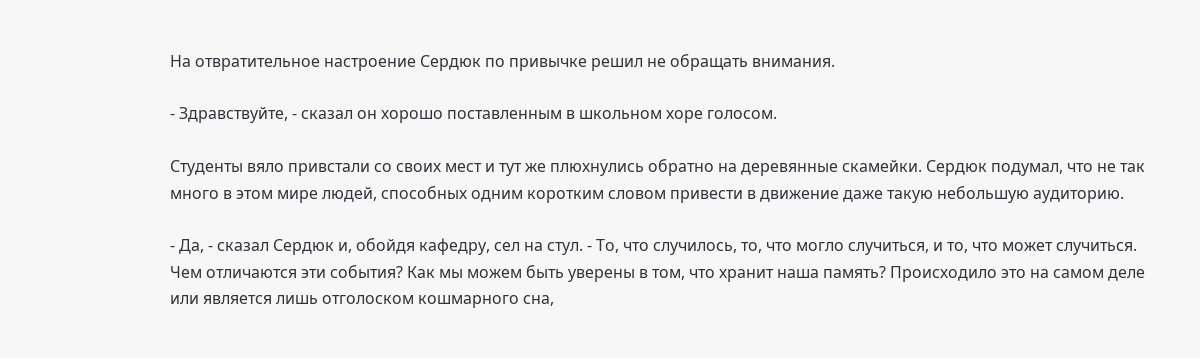На отвратительное настроение Сердюк по привычке решил не обращать внимания.

- Здравствуйте, - сказал он хорошо поставленным в школьном хоре голосом.

Студенты вяло привстали со своих мест и тут же плюхнулись обратно на деревянные скамейки. Сердюк подумал, что не так много в этом мире людей, способных одним коротким словом привести в движение даже такую небольшую аудиторию.

- Да, - сказал Сердюк и, обойдя кафедру, сел на стул. - То, что случилось, то, что могло случиться, и то, что может случиться. Чем отличаются эти события? Как мы можем быть уверены в том, что хранит наша память? Происходило это на самом деле или является лишь отголоском кошмарного сна,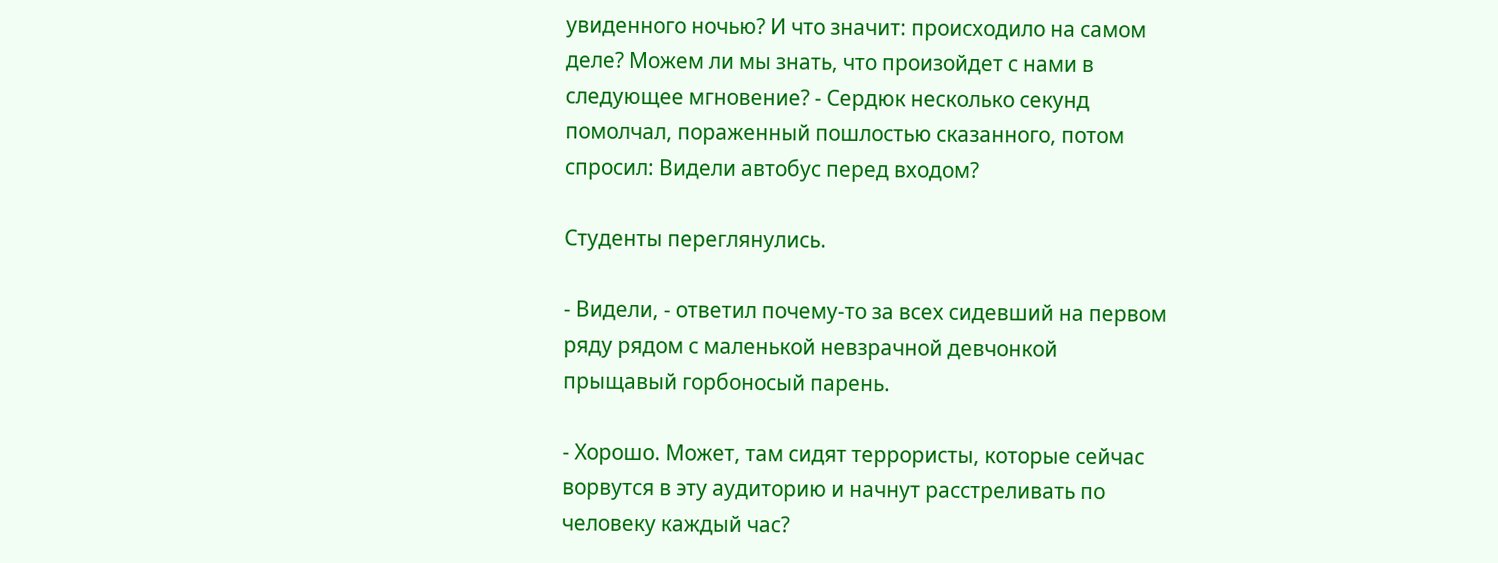увиденного ночью? И что значит: происходило на самом деле? Можем ли мы знать, что произойдет с нами в следующее мгновение? - Сердюк несколько секунд помолчал, пораженный пошлостью сказанного, потом спросил: Видели автобус перед входом?

Студенты переглянулись.

- Видели, - ответил почему-то за всех сидевший на первом ряду рядом с маленькой невзрачной девчонкой прыщавый горбоносый парень.

- Хорошо. Может, там сидят террористы, которые сейчас ворвутся в эту аудиторию и начнут расстреливать по человеку каждый час?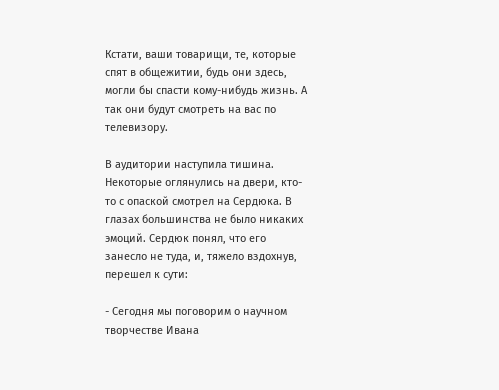Кстати, ваши товарищи, те, которые спят в общежитии, будь они здесь, могли бы спасти кому-нибудь жизнь. А так они будут смотреть на вас по телевизору.

В аудитории наступила тишина. Некоторые оглянулись на двери, кто-то с опаской смотрел на Сердюка. В глазах большинства не было никаких эмоций. Сердюк понял, что его занесло не туда, и, тяжело вздохнув, перешел к сути:

- Сегодня мы поговорим о научном творчестве Ивана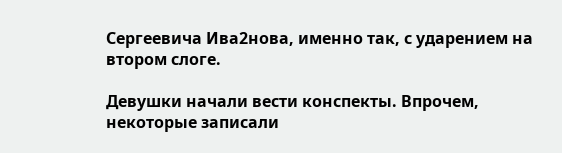Сергеевича Ива2нова, именно так, с ударением на втором слоге.

Девушки начали вести конспекты. Впрочем, некоторые записали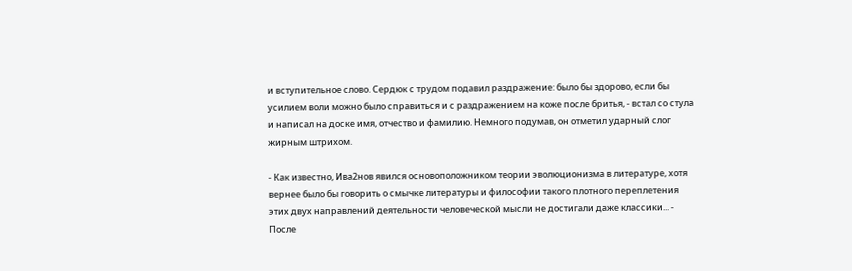и вступительное слово. Сердюк с трудом подавил раздражение: было бы здорово, если бы усилием воли можно было справиться и с раздражением на коже после бритья, - встал со стула и написал на доске имя, отчество и фамилию. Немного подумав, он отметил ударный слог жирным штрихом.

- Как известно, Ива2нов явился основоположником теории эволюционизма в литературе, хотя вернее было бы говорить о смычке литературы и философии такого плотного переплетения этих двух направлений деятельности человеческой мысли не достигали даже классики... - После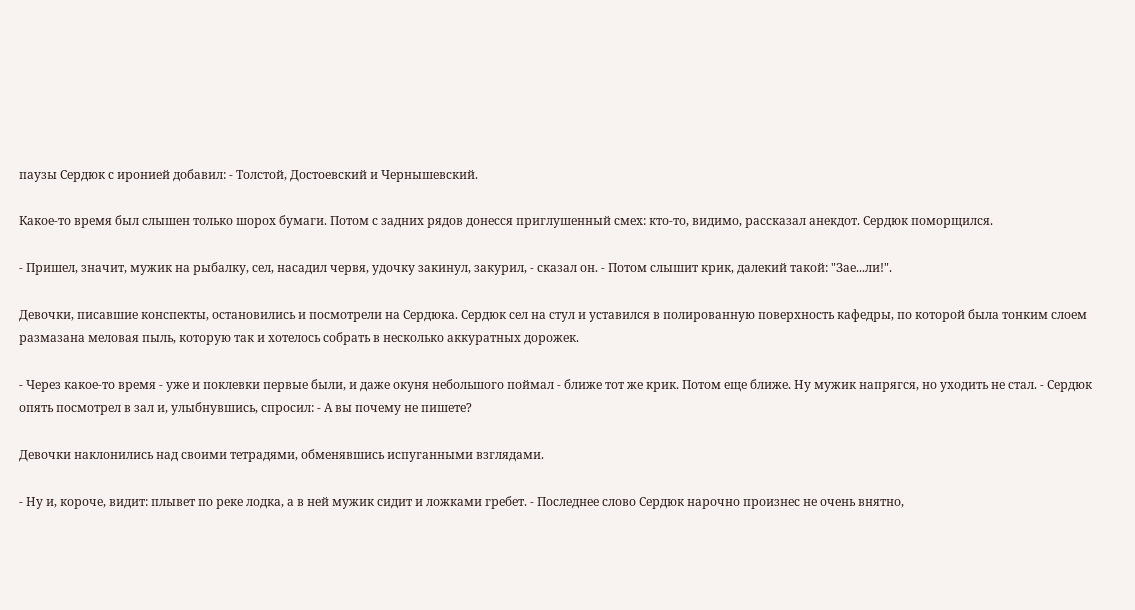паузы Сердюк с иронией добавил: - Толстой, Достоевский и Чернышевский.

Какое-то время был слышен только шорох бумаги. Потом с задних рядов донесся приглушенный смех: кто-то, видимо, рассказал анекдот. Сердюк поморщился.

- Пришел, значит, мужик на рыбалку, сел, насадил червя, удочку закинул, закурил, - сказал он. - Потом слышит крик, далекий такой: "Зае...ли!".

Девочки, писавшие конспекты, остановились и посмотрели на Сердюка. Сердюк сел на стул и уставился в полированную поверхность кафедры, по которой была тонким слоем размазана меловая пыль, которую так и хотелось собрать в несколько аккуратных дорожек.

- Через какое-то время - уже и поклевки первые были, и даже окуня небольшого поймал - ближе тот же крик. Потом еще ближе. Ну мужик напрягся, но уходить не стал. - Сердюк опять посмотрел в зал и, улыбнувшись, спросил: - А вы почему не пишете?

Девочки наклонились над своими тетрадями, обменявшись испуганными взглядами.

- Ну и, короче, видит: плывет по реке лодка, а в ней мужик сидит и ложками гребет. - Последнее слово Сердюк нарочно произнес не очень внятно,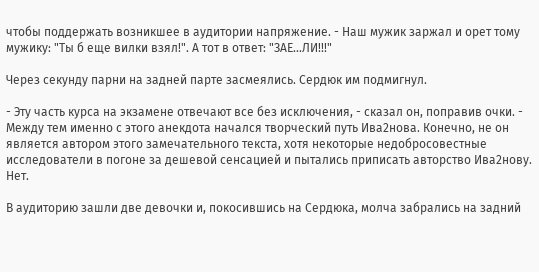чтобы поддержать возникшее в аудитории напряжение. - Наш мужик заржал и орет тому мужику: "Ты б еще вилки взял!". А тот в ответ: "ЗАЕ...ЛИ!!!"

Через секунду парни на задней парте засмеялись. Сердюк им подмигнул.

- Эту часть курса на экзамене отвечают все без исключения, - сказал он, поправив очки. - Между тем именно с этого анекдота начался творческий путь Ива2нова. Конечно, не он является автором этого замечательного текста, хотя некоторые недобросовестные исследователи в погоне за дешевой сенсацией и пытались приписать авторство Ива2нову. Нет.

В аудиторию зашли две девочки и, покосившись на Сердюка, молча забрались на задний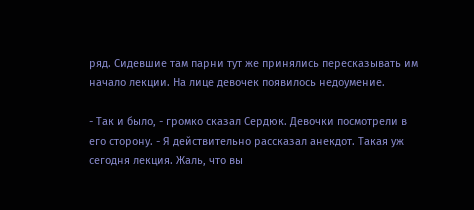ряд. Сидевшие там парни тут же принялись пересказывать им начало лекции. На лице девочек появилось недоумение.

- Так и было, - громко сказал Сердюк. Девочки посмотрели в его сторону. - Я действительно рассказал анекдот. Такая уж сегодня лекция. Жаль, что вы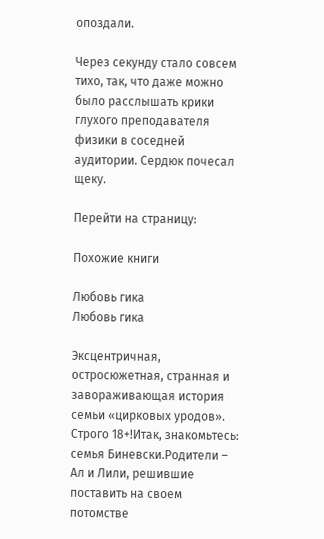опоздали.

Через секунду стало совсем тихо, так, что даже можно было расслышать крики глухого преподавателя физики в соседней аудитории. Сердюк почесал щеку.

Перейти на страницу:

Похожие книги

Любовь гика
Любовь гика

Эксцентричная, остросюжетная, странная и завораживающая история семьи «цирковых уродов». Строго 18+!Итак, знакомьтесь: семья Биневски.Родители – Ал и Лили, решившие поставить на своем потомстве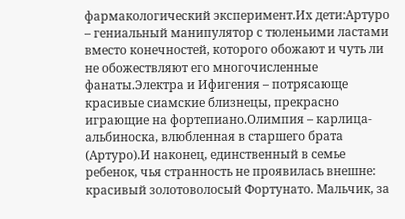фармакологический эксперимент.Их дети:Артуро – гениальный манипулятор с тюленьими ластами вместо конечностей, которого обожают и чуть ли не обожествляют его многочисленные фанаты.Электра и Ифигения – потрясающе красивые сиамские близнецы, прекрасно играющие на фортепиано.Олимпия – карлица-альбиноска, влюбленная в старшего брата (Артуро).И наконец, единственный в семье ребенок, чья странность не проявилась внешне: красивый золотоволосый Фортунато. Мальчик, за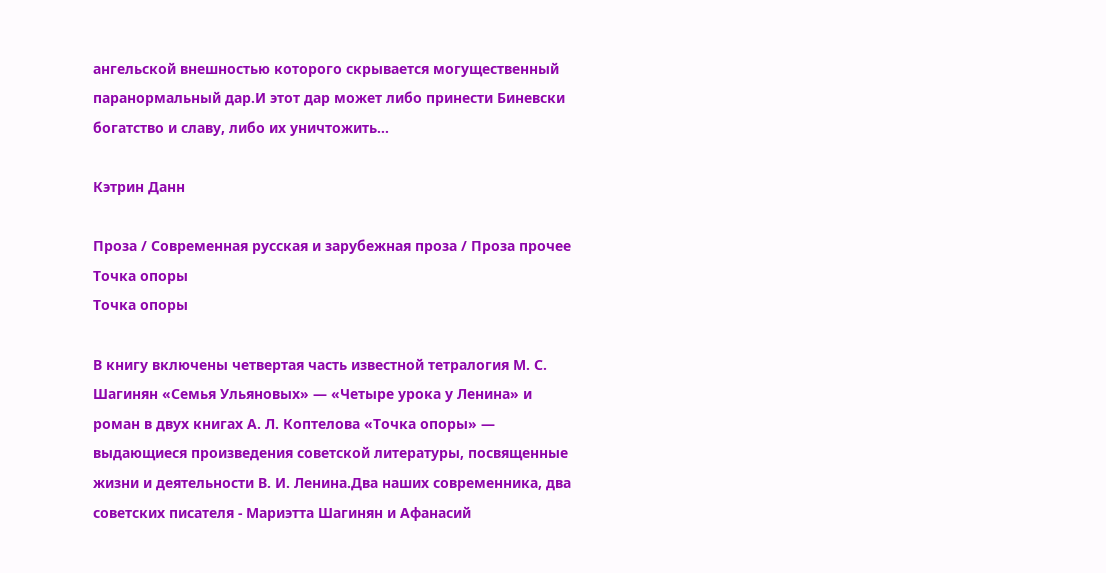ангельской внешностью которого скрывается могущественный паранормальный дар.И этот дар может либо принести Биневски богатство и славу, либо их уничтожить…

Кэтрин Данн

Проза / Современная русская и зарубежная проза / Проза прочее
Точка опоры
Точка опоры

В книгу включены четвертая часть известной тетралогия М. С. Шагинян «Семья Ульяновых» — «Четыре урока у Ленина» и роман в двух книгах А. Л. Коптелова «Точка опоры» — выдающиеся произведения советской литературы, посвященные жизни и деятельности В. И. Ленина.Два наших современника, два советских писателя - Мариэтта Шагинян и Афанасий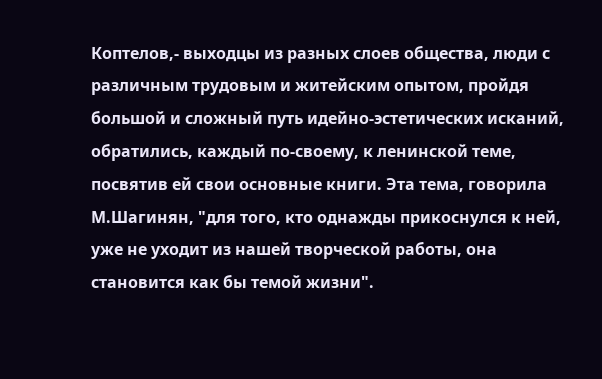Коптелов,- выходцы из разных слоев общества, люди с различным трудовым и житейским опытом, пройдя большой и сложный путь идейно-эстетических исканий, обратились, каждый по-своему, к ленинской теме, посвятив ей свои основные книги. Эта тема, говорила М.Шагинян, "для того, кто однажды прикоснулся к ней, уже не уходит из нашей творческой работы, она становится как бы темой жизни".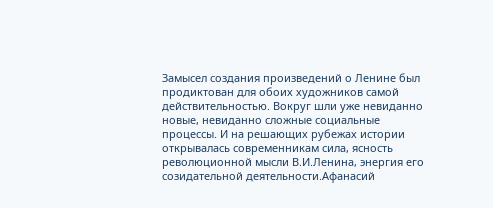Замысел создания произведений о Ленине был продиктован для обоих художников самой действительностью. Вокруг шли уже невиданно новые, невиданно сложные социальные процессы. И на решающих рубежах истории открывалась современникам сила, ясность революционной мысли В.И.Ленина, энергия его созидательной деятельности.Афанасий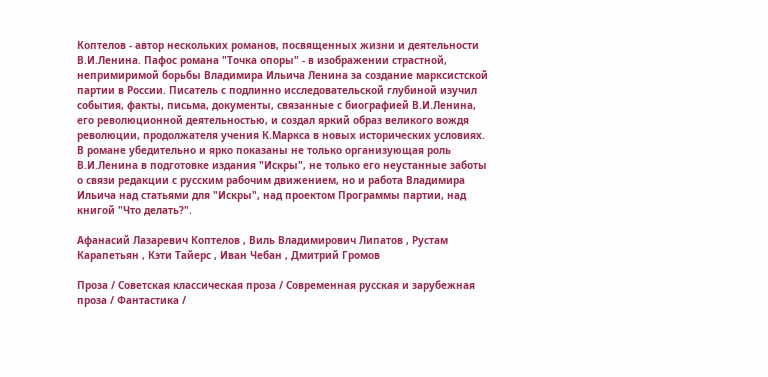Коптелов - автор нескольких романов, посвященных жизни и деятельности В.И.Ленина. Пафос романа "Точка опоры" - в изображении страстной, непримиримой борьбы Владимира Ильича Ленина за создание марксистской партии в России. Писатель с подлинно исследовательской глубиной изучил события, факты, письма, документы, связанные с биографией В.И.Ленина, его революционной деятельностью, и создал яркий образ великого вождя революции, продолжателя учения К.Маркса в новых исторических условиях. В романе убедительно и ярко показаны не только организующая роль В.И.Ленина в подготовке издания "Искры", не только его неустанные заботы о связи редакции с русским рабочим движением, но и работа Владимира Ильича над статьями для "Искры", над проектом Программы партии, над книгой "Что делать?".

Афанасий Лазаревич Коптелов , Виль Владимирович Липатов , Рустам Карапетьян , Кэти Тайерс , Иван Чебан , Дмитрий Громов

Проза / Советская классическая проза / Современная русская и зарубежная проза / Фантастика /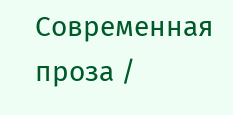Современная проза /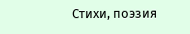Cтихи, поэзия